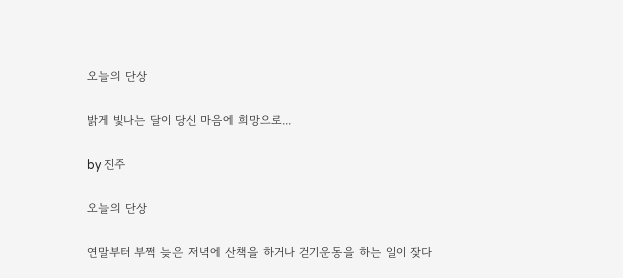오늘의 단상

밝게 빛나는 달이 당신 마음에 희망으로...

by 진주

오늘의 단상

연말부터 부쩍 늦은 저녁에 산책을 하거나 걷기운동을 하는 일이 잦다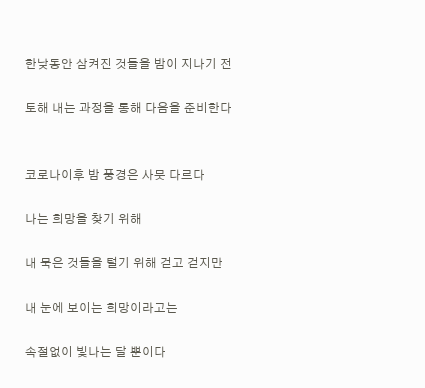한낮동안 삼켜진 것들을 밤이 지나기 전

토해 내는 과정을 통해 다음을 준비한다


코로나이후 밤 풍경은 사뭇 다르다

나는 희망을 찾기 위해

내 묵은 것들을 털기 위해 걷고 걷지만

내 눈에 보이는 희망이라고는

속절없이 빛나는 달 뿐이다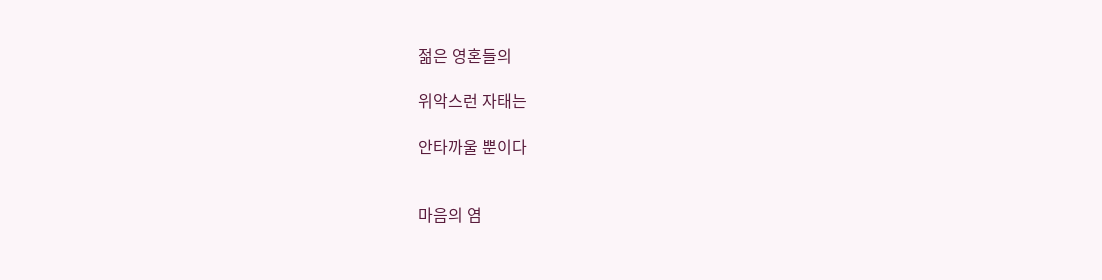젊은 영혼들의

위악스런 자태는

안타까울 뿐이다


마음의 염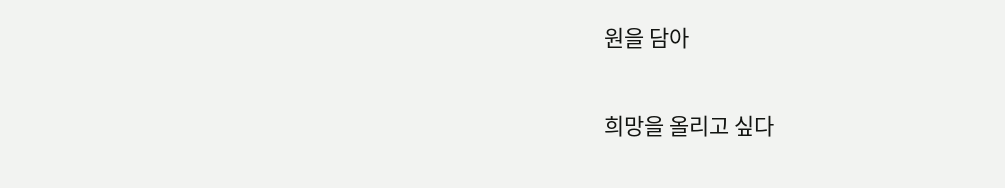원을 담아

희망을 올리고 싶다